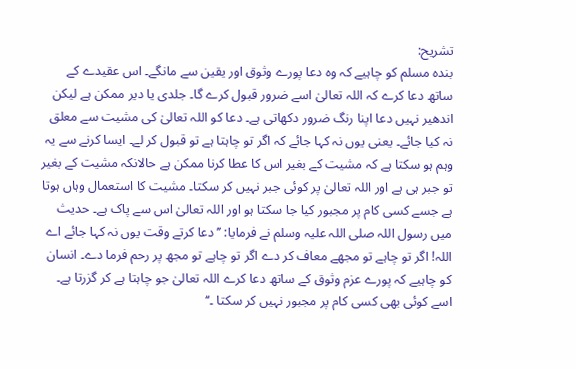تشریح:
بندہ مسلم کو چاہیے کہ وہ دعا پورے وثوق اور یقین سے مانگے۔ اس عقیدے کے ساتھ دعا کرے کہ اللہ تعالیٰ اسے ضرور قبول کرے گا۔ جلدی یا دیر ممکن ہے لیکن اندھیر نہیں دعا اپنا رنگ ضرور دکھاتی ہے۔ دعا کو اللہ تعالیٰ کی مشیت سے معلق نہ کیا جائے۔ یعنی یوں نہ کہا جائے کہ اگر تو چاہتا ہے تو قبول کر لے۔ ایسا کرنے سے یہ وہم ہو سکتا ہے کہ مشیت کے بغیر اس کا عطا کرنا ممکن ہے حالانکہ مشیت کے بغیر تو جبر ہی ہے اور اللہ تعالیٰ پر کوئی جبر نہیں کر سکتا۔ مشیت کا استعمال وہاں ہوتا ہے جسے کسی کام پر مجبور کیا جا سکتا ہو اور اللہ تعالیٰ اس سے پاک ہے۔ حدیث میں رسول اللہ صلی اللہ علیہ وسلم نے فرمایا: ’’دعا کرتے وقت یوں نہ کہا جائے اے اللہ! اگر تو چاہے تو مجھے معاف کر دے اگر تو چاہے تو مجھ پر رحم فرما دے۔ انسان کو چاہیے کہ پورے عزم وثوق کے ساتھ دعا کرے اللہ تعالیٰ جو چاہتا ہے کر گزرتا ہے۔ اسے کوئی بھی کسی کام پر مجبور نہیں کر سکتا ۔‘‘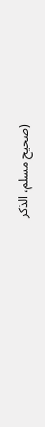(صحیح مسلم، الذکر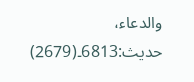والدعاء، حدیث:6813۔(2679)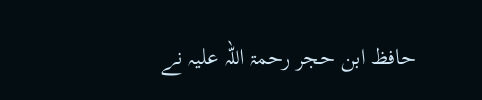حافظ ابن حجر رحمۃ اللہ علیہ نے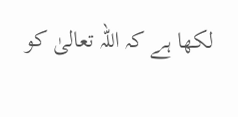لکھا ہے کہ اللہ تعالیٰ کو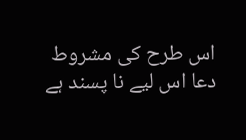اس طرح کی مشروط دعا اس لیے نا پسند ہے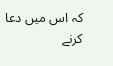کہ اس میں دعا کرنے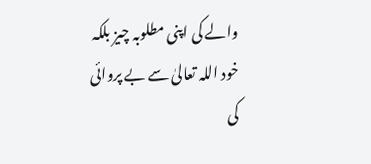والے کی اپنی مطلوبہ چیز بلکہ خود اللہ تعالیٰ سے بے پروائی کی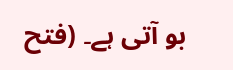بو آتی ہے۔ (فتح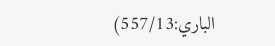الباري:557/13)